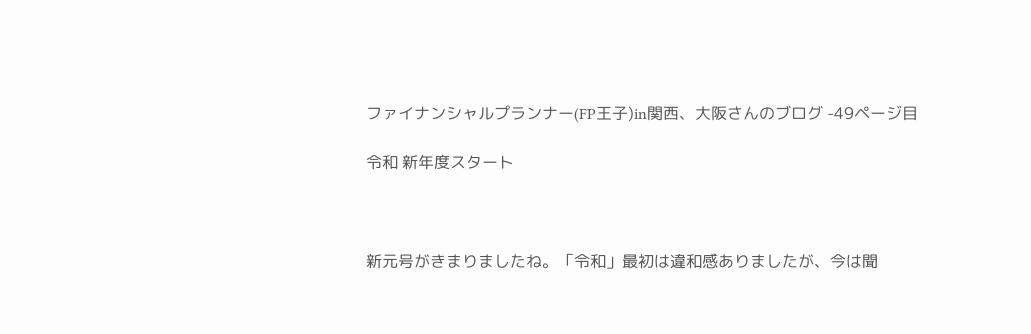ファイナンシャルプランナー(FP王子)in関西、大阪さんのブログ -49ページ目

令和 新年度スタート



新元号がきまりましたね。「令和」最初は違和感ありましたが、今は聞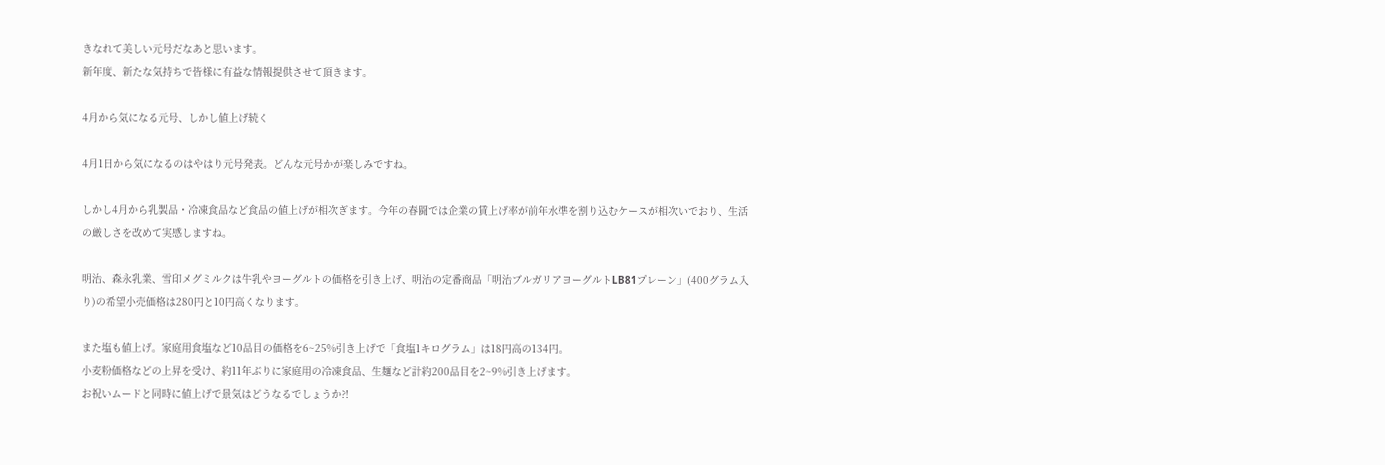きなれて美しい元号だなあと思います。
新年度、新たな気持ちで皆様に有益な情報提供させて頂きます。

4月から気になる元号、しかし値上げ続く

4月1日から気になるのはやはり元号発表。どんな元号かが楽しみですね。

しかし4月から乳製品・冷凍食品など食品の値上げが相次ぎます。今年の春闘では企業の賃上げ率が前年水準を割り込むケースが相次いでおり、生活の厳しさを改めて実感しますね。

明治、森永乳業、雪印メグミルクは牛乳やヨーグルトの価格を引き上げ、明治の定番商品「明治ブルガリアヨーグルトLB81プレーン」(400グラム入り)の希望小売価格は280円と10円高くなります。

また塩も値上げ。家庭用食塩など10品目の価格を6~25%引き上げで「食塩1キログラム」は18円高の134円。
小麦粉価格などの上昇を受け、約11年ぶりに家庭用の冷凍食品、生麺など計約200品目を2~9%引き上げます。
お祝いムードと同時に値上げで景気はどうなるでしょうか?!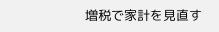増税で家計を見直す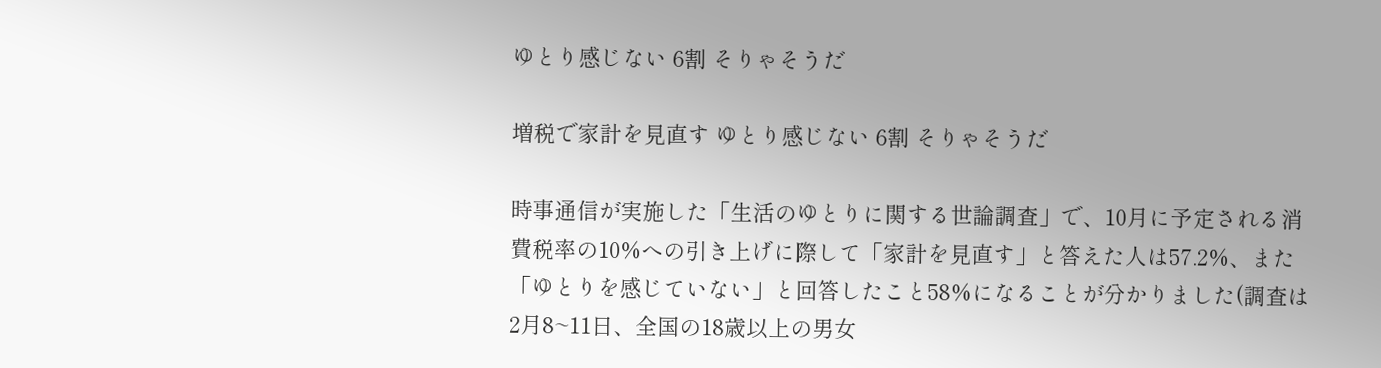ゆとり感じない 6割 そりゃそうだ

増税で家計を見直す ゆとり感じない 6割 そりゃそうだ

時事通信が実施した「生活のゆとりに関する世論調査」で、10月に予定される消費税率の10%への引き上げに際して「家計を見直す」と答えた人は57.2%、また「ゆとりを感じていない」と回答したこと58%になることが分かりました(調査は2月8~11日、全国の18歳以上の男女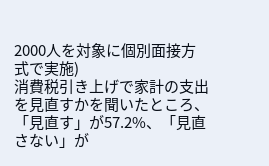2000人を対象に個別面接方式で実施)
消費税引き上げで家計の支出を見直すかを聞いたところ、「見直す」が57.2%、「見直さない」が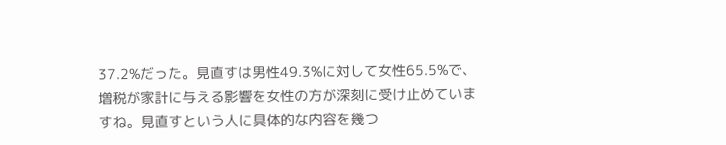37.2%だった。見直すは男性49.3%に対して女性65.5%で、増税が家計に与える影響を女性の方が深刻に受け止めていますね。見直すという人に具体的な内容を幾つ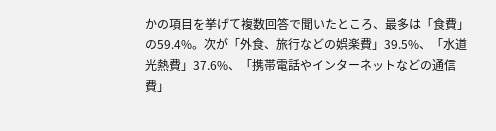かの項目を挙げて複数回答で聞いたところ、最多は「食費」の59.4%。次が「外食、旅行などの娯楽費」39.5%、「水道光熱費」37.6%、「携帯電話やインターネットなどの通信費」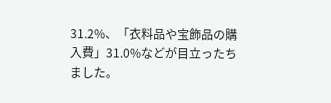31.2%、「衣料品や宝飾品の購入費」31.0%などが目立ったちました。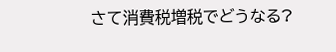さて消費税増税でどうなる?